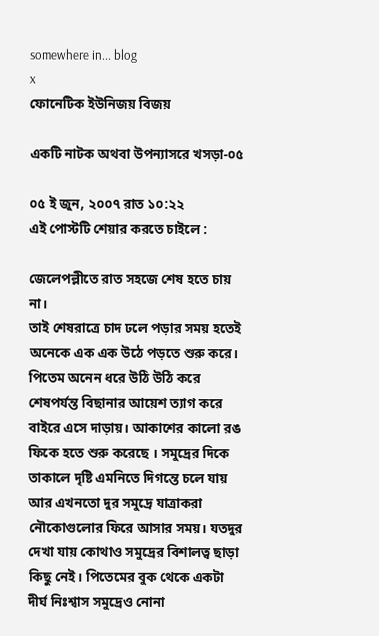somewhere in... blog
x
ফোনেটিক ইউনিজয় বিজয়

একটি নাটক অথবা উপন্যাসরে খসড়া-০৫

০৫ ই জুন, ২০০৭ রাত ১০:২২
এই পোস্টটি শেয়ার করতে চাইলে :

জেলেপল্লীতে রাত সহজে শেষ হতে চায় না।
তাই শেষরাত্রে চাদ ঢলে পড়ার সময় হতেই অনেকে এক এক উঠে পড়তে শুরু করে। পিতেম অনেন ধরে উঠি উঠি করে শেষপর্যন্ত বিছানার আয়েশ ত্যাগ করে বাইরে এসে দাড়ায়। আকাশের কালো রঙ ফিকে হতে শুরু করেছে । সমুদ্রের দিকে তাকালে দৃষ্টি এমনিতে দিগন্তে চলে যায় আর এখনতো দুর সমুদ্রে যাত্রাকরা নৌকোগুলোর ফিরে আসার সময়। যতদুর দেখা যায় কোথাও সমুদ্রের বিশালত্ব ছাড়া কিছু নেই। পিতেমের বুক থেকে একটা দীর্ঘ নিঃশ্বাস সমুদ্রেও নোনা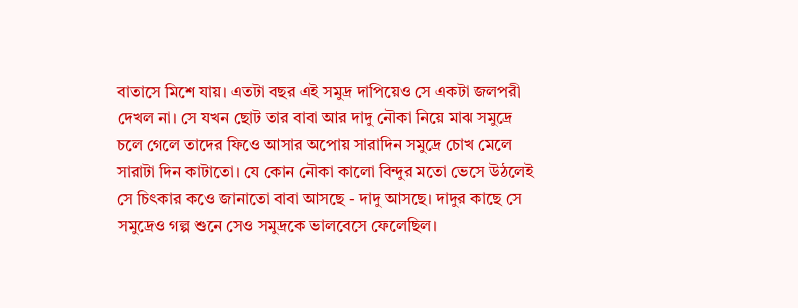বাতাসে মিশে যায়। এতটা বছর এই সমুদ্র দাপিয়েও সে একটা জলপরী দেখল না। সে যখন ছোট তার বাবা আর দাদু নৌকা নিয়ে মাঝ সমুদ্রে চলে গেলে তাদের ফিওে আসার অপোয় সারাদিন সমুদ্রে চোখ মেলে সারাটা দিন কাটাতো। যে কোন নৌকা কালো বিন্দুর মতো ভেসে উঠলেই সে চিৎকার কওে জানাতো বাবা আসছে - দাদু আসছে। দাদুর কাছে সে সমুদ্রেও গল্প শুনে সেও সমুদ্রকে ভালবেসে ফেলেছিল।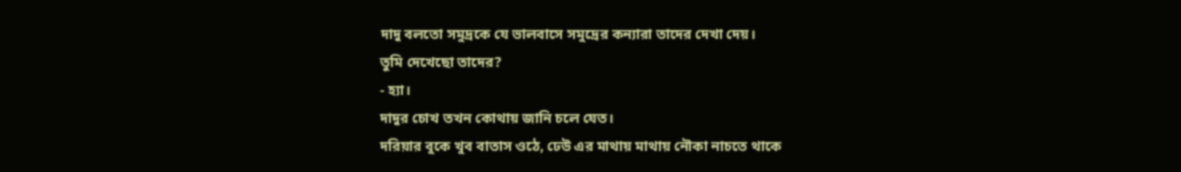দাদু বলতো সমুদ্রকে যে ভালবাসে সমুদ্রের কন্যারা তাদের দেখা দেয়।
তুমি দেখেছো তাদের?
- হ্যা।
দাদুর চোখ তখন কোথায় জানি চলে যেত।
দরিয়ার বুকে খুব বাতাস ওঠে, ঢেউ এর মাথায় মাথায় নৌকা নাচতে থাকে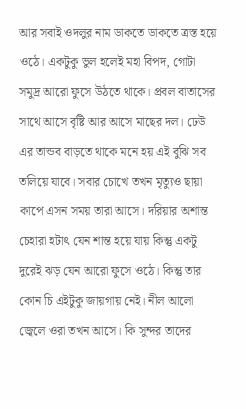আর সবাই ওদলুর নাম ডাকতে ডাকতে ত্রস্ত হয়ে ওঠে। একটুকু ভুল হলেই মহা বিপদ, গোটা সমুদ্র আরো ফুসে উঠতে থাকে। প্রবল বাতাসের সাথে আসে বৃষ্টি আর আসে মাছের দল। ঢেউ এর তান্ডব বাড়তে থাকে মনে হয় এই বুঝি সব তলিয়ে যাবে। সবার চোখে তখন মৃত্যুও ছায়া কাপে এসন সময় তারা আসে। দরিয়ার অশান্ত চেহারা হটাৎ যেন শান্ত হয়ে যায় কিন্তু একটু দুরেই ঝড় যেন আরো ফুসে ওঠে। কিন্তু তার কোন চি এইটুকু জায়গায় নেই। নীল আলো জ্বেলে ওরা তখন আসে। কি সুন্দর তাদের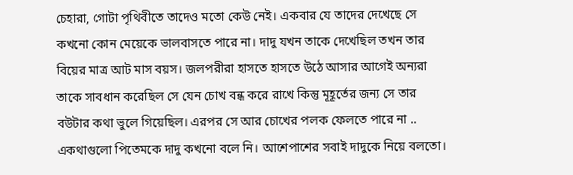চেহারা, গোটা পৃথিবীতে তাদেও মতো কেউ নেই। একবার যে তাদের দেখেছে সে কখনো কোন মেয়েকে ভালবাসতে পারে না। দাদু যখন তাকে দেখেছিল তখন তার বিয়ের মাত্র আট মাস বয়স। জলপরীরা হাসতে হাসতে উঠে আসার আগেই অন্যরা তাকে সাবধান করেছিল সে যেন চোখ বন্ধ করে রাখে কিন্তু মূহূর্তের জন্য সে তার বউটার কথা ভুলে গিয়েছিল। এরপর সে আর চোখের পলক ফেলতে পারে না .. একথাগুলো পিতেমকে দাদু কখনো বলে নি। আশেপাশের সবাই দাদুকে নিয়ে বলতো।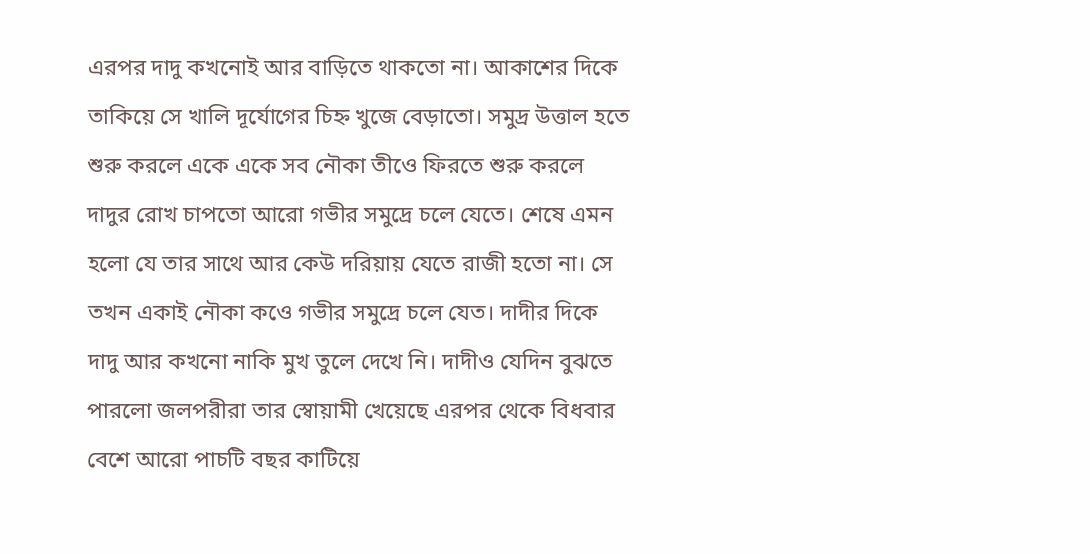এরপর দাদু কখনোই আর বাড়িতে থাকতো না। আকাশের দিকে তাকিয়ে সে খালি দূর্যোগের চিহ্ন খুজে বেড়াতো। সমুদ্র উত্তাল হতে শুরু করলে একে একে সব নৌকা তীওে ফিরতে শুরু করলে দাদুর রোখ চাপতো আরো গভীর সমুদ্রে চলে যেতে। শেষে এমন হলো যে তার সাথে আর কেউ দরিয়ায় যেতে রাজী হতো না। সে তখন একাই নৌকা কওে গভীর সমুদ্রে চলে যেত। দাদীর দিকে দাদু আর কখনো নাকি মুখ তুলে দেখে নি। দাদীও যেদিন বুঝতে পারলো জলপরীরা তার স্বোয়ামী খেয়েছে এরপর থেকে বিধবার বেশে আরো পাচটি বছর কাটিয়ে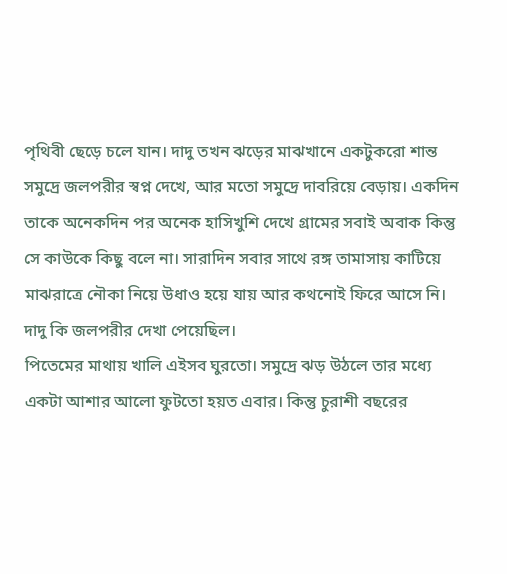পৃথিবী ছেড়ে চলে যান। দাদু তখন ঝড়ের মাঝখানে একটুকরো শান্ত সমুদ্রে জলপরীর স্বপ্ন দেখে, আর মতো সমুদ্রে দাবরিয়ে বেড়ায়। একদিন তাকে অনেকদিন পর অনেক হাসিখুশি দেখে গ্রামের সবাই অবাক কিন্তু সে কাউকে কিছু বলে না। সারাদিন সবার সাথে রঙ্গ তামাসায় কাটিয়ে মাঝরাত্রে নৌকা নিয়ে উধাও হয়ে যায় আর কথনোই ফিরে আসে নি।
দাদু কি জলপরীর দেখা পেয়েছিল।
পিতেমের মাথায় খালি এইসব ঘুরতো। সমুদ্রে ঝড় উঠলে তার মধ্যে একটা আশার আলো ফুটতো হয়ত এবার। কিন্তু চুরাশী বছরের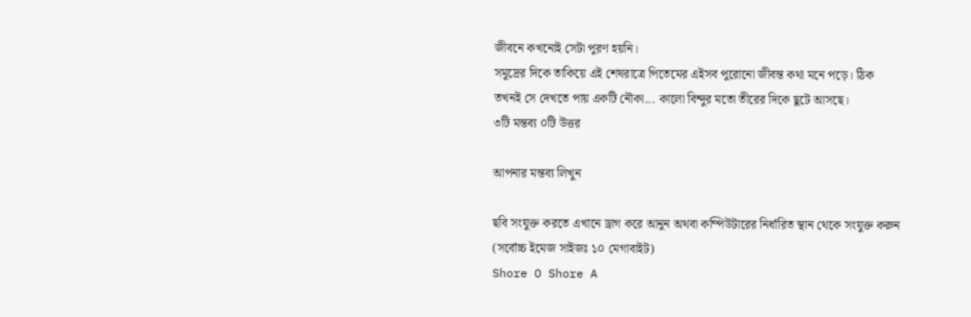জীবনে কখনোই সেটা পুরণ হয়নি।
সমুদ্রের দিকে তাকিয়ে এই শেষরাত্রে পিতেমের এইসব পুরোনো জীবন্ত কথা মনে পড়ে। ঠিক তখনই সে দেখতে পায় একটি নৌকা... কালো বিন্দুর মতো তীরের দিকে ছুটে আসছে।
৩টি মন্তব্য ০টি উত্তর

আপনার মন্তব্য লিখুন

ছবি সংযুক্ত করতে এখানে ড্রাগ করে আনুন অথবা কম্পিউটারের নির্ধারিত স্থান থেকে সংযুক্ত করুন (সর্বোচ্চ ইমেজ সাইজঃ ১০ মেগাবাইট)
Shore O Shore A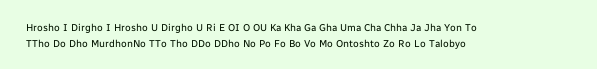Hrosho I Dirgho I Hrosho U Dirgho U Ri E OI O OU Ka Kha Ga Gha Uma Cha Chha Ja Jha Yon To TTho Do Dho MurdhonNo TTo Tho DDo DDho No Po Fo Bo Vo Mo Ontoshto Zo Ro Lo Talobyo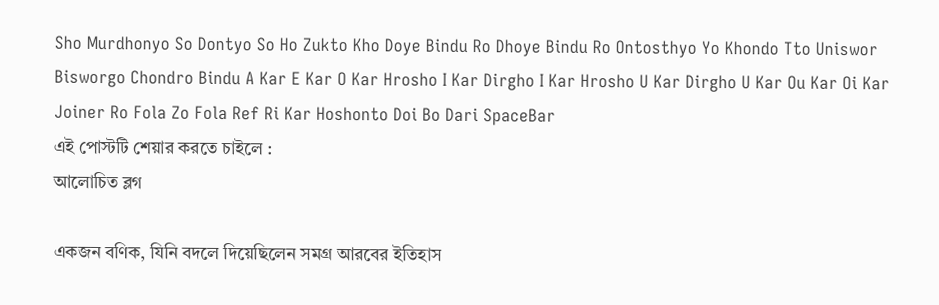Sho Murdhonyo So Dontyo So Ho Zukto Kho Doye Bindu Ro Dhoye Bindu Ro Ontosthyo Yo Khondo Tto Uniswor Bisworgo Chondro Bindu A Kar E Kar O Kar Hrosho I Kar Dirgho I Kar Hrosho U Kar Dirgho U Kar Ou Kar Oi Kar Joiner Ro Fola Zo Fola Ref Ri Kar Hoshonto Doi Bo Dari SpaceBar
এই পোস্টটি শেয়ার করতে চাইলে :
আলোচিত ব্লগ

একজন বণিক, যিনি বদলে দিয়েছিলেন সমগ্র আরবের ইতিহাস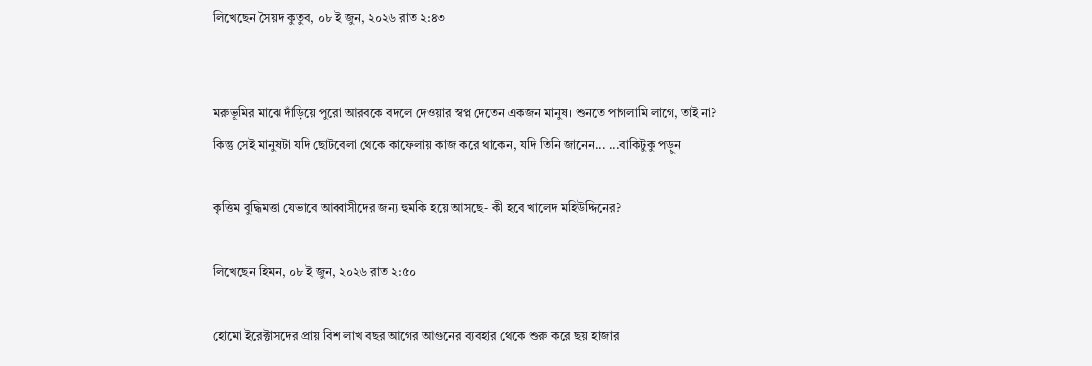লিখেছেন সৈয়দ কুতুব, ০৮ ই জুন, ২০২৬ রাত ২:৪৩


মরুভূমির মাঝে দাঁড়িয়ে পুরো আরবকে বদলে দেওয়ার স্বপ্ন দেতেন একজন মানুষ। শুনতে পাগলামি লাগে, তাই না? কিন্তু সেই মানুষটা যদি ছোটবেলা থেকে কাফেলায় কাজ করে থাকেন, যদি তিনি জানেন... ...বাকিটুকু পড়ুন

কৃত্তিম বুদ্ধিমত্তা যেভাবে আব্বাসীদের জন্য হুমকি হয়ে আসছে- কী হবে খালেদ মহিউদ্দিনের?

লিখেছেন হিমন, ০৮ ই জুন, ২০২৬ রাত ২:৫০

হোমো ইরেক্টাসদের প্রায় বিশ লাখ বছর আগের আগুনের ব্যবহার থেকে শুরু করে ছয় হাজার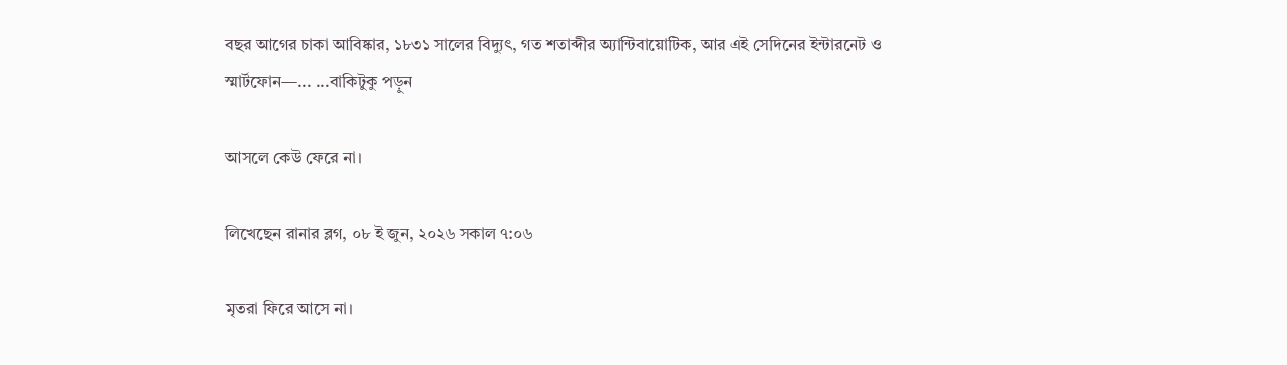বছর আগের চাকা আবিষ্কার, ১৮৩১ সালের বিদ্যুৎ, গত শতাব্দীর অ্যান্টিবায়োটিক, আর এই সেদিনের ইন্টারনেট ও স্মার্টফোন—... ...বাকিটুকু পড়ুন

আসলে কেউ ফেরে না।

লিখেছেন রানার ব্লগ, ০৮ ই জুন, ২০২৬ সকাল ৭:০৬

মৃতরা ফিরে আসে না।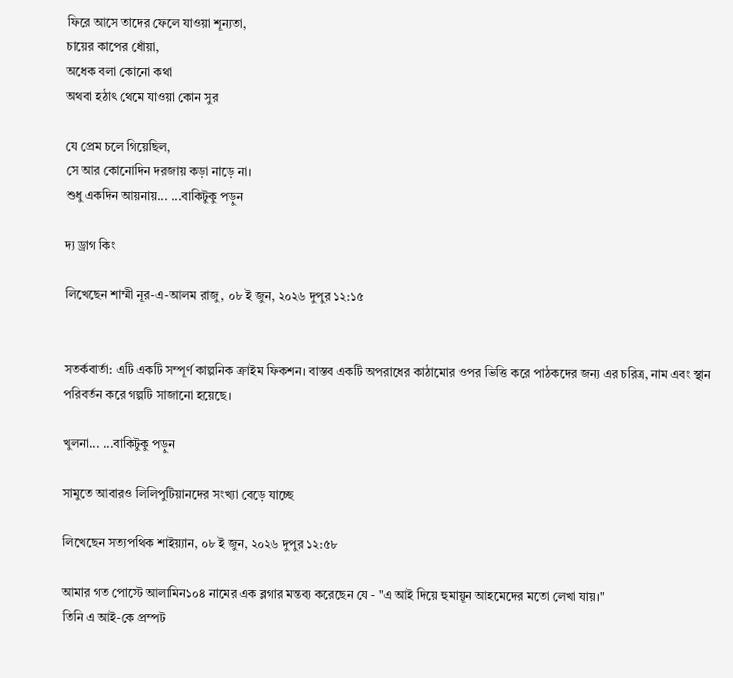ফিরে আসে তাদের ফেলে যাওয়া শূন্যতা,
চায়ের কাপের ধোঁয়া,
অধেক বলা কোনো কথা
অথবা হঠাৎ থেমে যাওয়া কোন সুর

যে প্রেম চলে গিয়েছিল,
সে আর কোনোদিন দরজায় কড়া নাড়ে না।
শুধু একদিন আয়নায়... ...বাকিটুকু পড়ুন

দ্য ড্রাগ কিং

লিখেছেন শাম্মী নূর-এ-আলম রাজু, ০৮ ই জুন, ২০২৬ দুপুর ১২:১৫


সতর্কবার্তা: এটি একটি সম্পূর্ণ কাল্পনিক ক্রাইম ফিকশন। বাস্তব একটি অপরাধের কাঠামোর ওপর ভিত্তি করে পাঠকদের জন্য এর চরিত্র, নাম এবং স্থান পরিবর্তন করে গল্পটি সাজানো হয়েছে।

খুলনা... ...বাকিটুকু পড়ুন

সামুতে আবারও লিলিপুটিয়ানদের সংখ্যা বেড়ে যাচ্ছে

লিখেছেন সত্যপথিক শাইয়্যান, ০৮ ই জুন, ২০২৬ দুপুর ১২:৫৮

আমার গত পোস্টে আলামিন১০৪ নামের এক ব্লগার মন্তব্য করেছেন যে - "এ আই দিয়ে হুমায়ূন আহমেদের মতো লেখা যায়।"
তিনি এ আই-কে প্রম্পট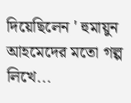দিয়েছিলেন ' হুমায়ুন আহমেদের মতো গল্প লিখে...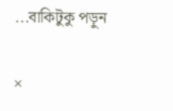...বাকিটুকু পড়ুন

×